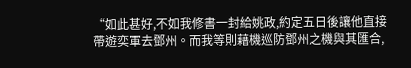“如此甚好,不如我修書一封給姚政,約定五日後讓他直接帶遊奕軍去鄧州。而我等則藉機巡防鄧州之機與其匯合,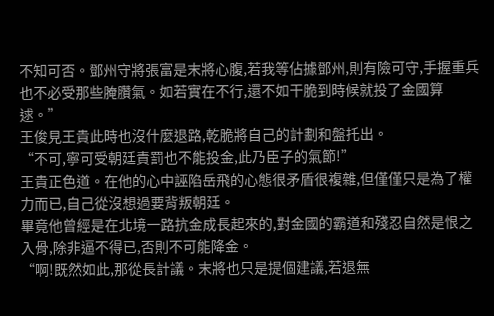不知可否。鄧州守將張富是末將心腹,若我等佔據鄧州,則有險可守,手握重兵也不必受那些腌臢氣。如若實在不行,還不如干脆到時候就投了金國算逑。”
王俊見王貴此時也沒什麼退路,乾脆將自己的計劃和盤托出。
“不可,寧可受朝廷責罰也不能投金,此乃臣子的氣節!”
王貴正色道。在他的心中誣陷岳飛的心態很矛盾很複雜,但僅僅只是為了權力而已,自己從沒想過要背叛朝廷。
畢竟他曾經是在北境一路抗金成長起來的,對金國的霸道和殘忍自然是恨之入骨,除非逼不得已,否則不可能降金。
“啊!既然如此,那從長計議。末將也只是提個建議,若退無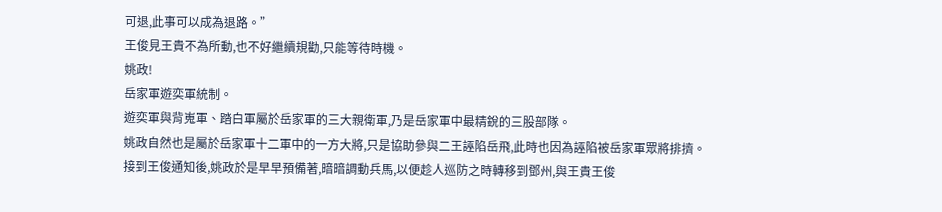可退,此事可以成為退路。”
王俊見王貴不為所動,也不好繼續規勸,只能等待時機。
姚政!
岳家軍遊奕軍統制。
遊奕軍與背嵬軍、踏白軍屬於岳家軍的三大親衛軍,乃是岳家軍中最精銳的三股部隊。
姚政自然也是屬於岳家軍十二軍中的一方大將,只是協助參與二王誣陷岳飛,此時也因為誣陷被岳家軍眾將排擠。
接到王俊通知後,姚政於是早早預備著,暗暗調動兵馬,以便趁人巡防之時轉移到鄧州,與王貴王俊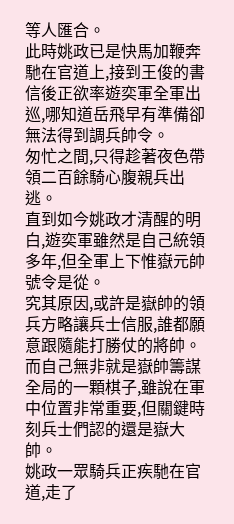等人匯合。
此時姚政已是快馬加鞭奔馳在官道上,接到王俊的書信後正欲率遊奕軍全軍出巡,哪知道岳飛早有準備卻無法得到調兵帥令。
匆忙之間,只得趁著夜色帶領二百餘騎心腹親兵出逃。
直到如今姚政才清醒的明白,遊奕軍雖然是自己統領多年,但全軍上下惟嶽元帥號令是從。
究其原因,或許是嶽帥的領兵方略讓兵士信服,誰都願意跟隨能打勝仗的將帥。
而自己無非就是嶽帥籌謀全局的一顆棋子,雖說在軍中位置非常重要,但關鍵時刻兵士們認的還是嶽大帥。
姚政一眾騎兵正疾馳在官道,走了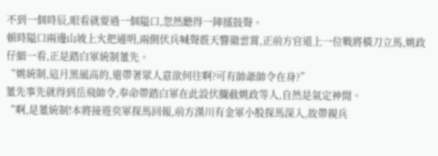不到一個時辰,眼看就要過一個隘口,忽然聽得一陣擂鼓聲。
頓時隘口兩邊山坡上火把通明,兩側伏兵喊聲震天響徹雲霄,正前方官道上一位戰將橫刀立馬,姚政仔細一看,正是踏白軍統制董先。
“姚統制,這月黑風高的,還帶著眾人意欲何往啊?可有帥爺帥令在身?”
董先事先就得到岳飛帥令,奉命帶踏白軍在此設伏攔截姚政等人,自然是氣定神閒。
“啊,是董統制!本將接遊奕軍探馬回報,前方漢川有金軍小股探馬深入,故帶親兵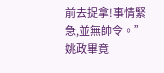前去捉拿!事情緊急,並無帥令。”姚政畢竟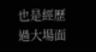也是經歷過大場面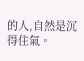的人,自然是沉得住氣。